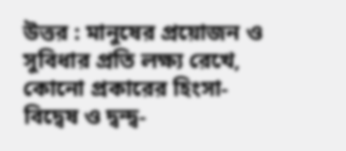উত্তর : মানুষের প্রয়োজন ও সুবিধার প্রতি লক্ষ্য রেখে, কোনো প্রকারের হিংসা-বিদ্বেষ ও দ্বন্দ্ব-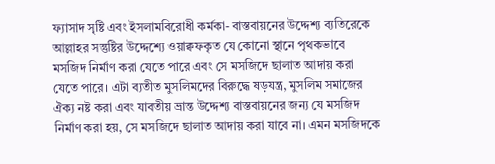ফ্যাসাদ সৃষ্টি এবং ইসলামবিরোধী কর্মকা- বাস্তবায়নের উদ্দেশ্য ব্যতিরেকে আল্লাহর সন্তুষ্টির উদ্দেশ্যে ওয়াক্বফকৃত যে কোনো স্থানে পৃথকভাবে মসজিদ নির্মাণ করা যেতে পারে এবং সে মসজিদে ছালাত আদায় করা যেতে পারে। এটা ব্যতীত মুসলিমদের বিরুদ্ধে ষড়যন্ত্র, মুসলিম সমাজের ঐক্য নষ্ট করা এবং যাবতীয় ভ্রান্ত উদ্দেশ্য বাস্তবায়নের জন্য যে মসজিদ নির্মাণ করা হয়, সে মসজিদে ছালাত আদায় করা যাবে না। এমন মসজিদকে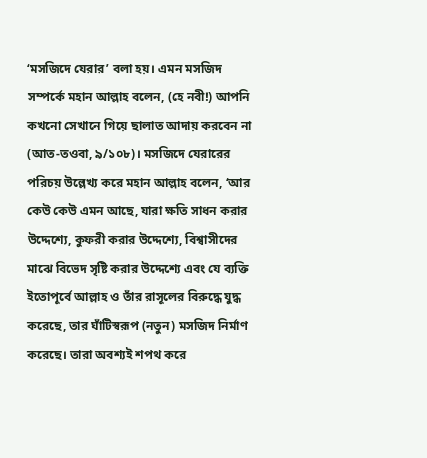‘মসজিদে যেরার’ বলা হয়। এমন মসজিদ সম্পর্কে মহান আল্লাহ বলেন, (হে নবী!) আপনি কখনো সেখানে গিয়ে ছালাত আদায় করবেন না (আত-তওবা, ৯/১০৮)। মসজিদে যেরারের পরিচয় উল্লেখ্য করে মহান আল্লাহ বলেন, ‘আর কেউ কেউ এমন আছে, যারা ক্ষতি সাধন করার উদ্দেশ্যে, কুফরী করার উদ্দেশ্যে, বিশ্বাসীদের মাঝে বিভেদ সৃষ্টি করার উদ্দেশ্যে এবং যে ব্যক্তি ইতোপূর্বে আল্লাহ ও তাঁর রাসূলের বিরুদ্ধে যুদ্ধ করেছে, তার ঘাঁটিস্বরূপ (নতুন) মসজিদ নির্মাণ করেছে। তারা অবশ্যই শপথ করে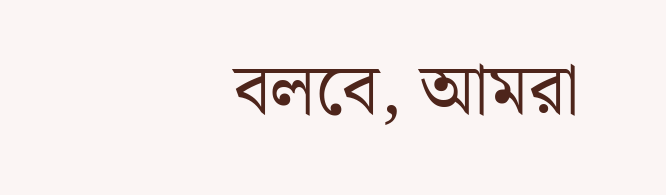বলবে, আমরা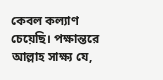কেবল কল্যাণ চেয়েছি। পক্ষান্তরে আল্লাহ সাক্ষ্য যে,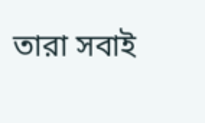তারা সবাই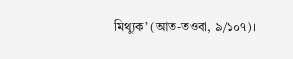মিথ্যুক’ (আত-তওবা, ৯/১০৭)।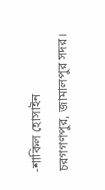-শাকিল হোসাইন
চরগগণপুর, জামালপুর সদর।